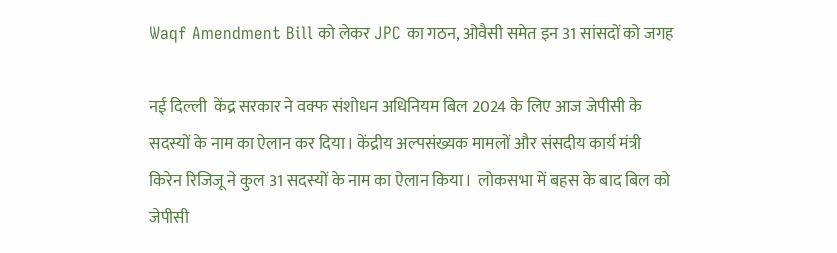Waqf Amendment Bill को लेकर JPC का गठन, ओवैसी समेत इन 31 सांसदों को जगह

नई दिल्ली  केंद्र सरकार ने वक्फ संशोधन अधिनियम बिल 2024 के लिए आज जेपीसी के सदस्यों के नाम का ऐलान कर दिया। केंद्रीय अल्पसंख्यक मामलों और संसदीय कार्य मंत्री किरेन रिजिजू ने कुल 31 सदस्यों के नाम का ऐलान किया।  लोकसभा में बहस के बाद बिल को जेपीसी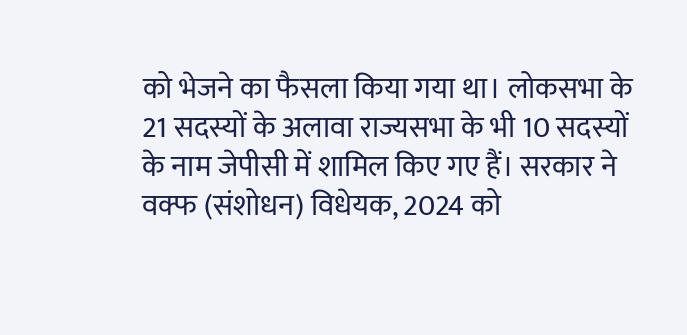को भेजने का फैसला किया गया था। लोकसभा के 21 सदस्यों के अलावा राज्यसभा के भी 10 सदस्यों के नाम जेपीसी में शामिल किए गए हैं। सरकार ने वक्फ (संशोधन) विधेयक, 2024 को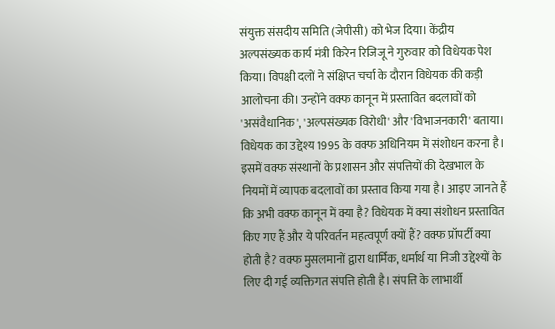संयुक्त संसदीय समिति (जेपीसी) को भेज दिया। केंद्रीय अल्पसंख्यक कार्य मंत्री किरेन रिजिजू ने गुरुवार को विधेयक पेश किया। विपक्षी दलों ने संक्षिप्त चर्चा के दौरान विधेयक की कड़ी आलोचना की। उन्होंने वक्फ कानून में प्रस्तावित बदलावों को 'असंवैधानिक', 'अल्पसंख्यक विरोधी' और 'विभाजनकारी' बताया। विधेयक का उद्देश्य 1995 के वक्फ अधिनियम में संशोधन करना है। इसमें वक्फ संस्थानों के प्रशासन और संपत्तियों की देखभाल के नियमों में व्यापक बदलावों का प्रस्ताव किया गया है। आइए जानते हैं कि अभी वक्फ कानून में क्या है? विधेयक में क्या संशोधन प्रस्तावित किए गए हैं और ये परिवर्तन महत्वपूर्ण क्यों हैं? वक्फ प्रॉपर्टी क्या होती है? वक्फ मुसलमानों द्वारा धार्मिक, धर्मार्थ या निजी उद्देश्यों के लिए दी गई व्यक्तिगत संपत्ति होती है। संपत्ति के लाभार्थी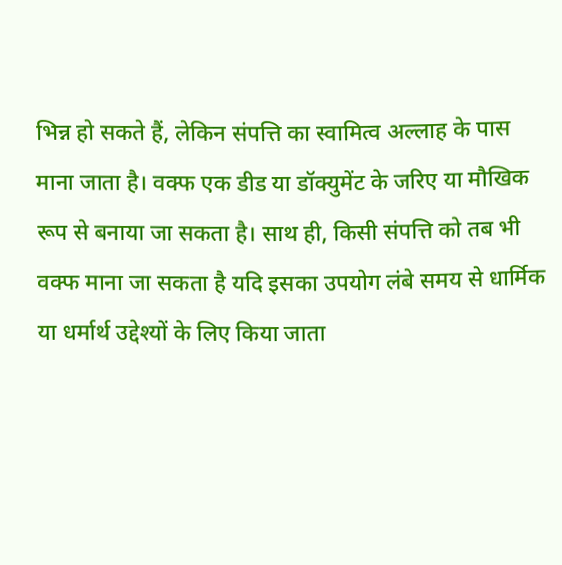भिन्न हो सकते हैं, लेकिन संपत्ति का स्वामित्व अल्लाह के पास माना जाता है। वक्फ एक डीड या डॉक्युमेंट के जरिए या मौखिक रूप से बनाया जा सकता है। साथ ही, किसी संपत्ति को तब भी वक्फ माना जा सकता है यदि इसका उपयोग लंबे समय से धार्मिक या धर्मार्थ उद्देश्यों के लिए किया जाता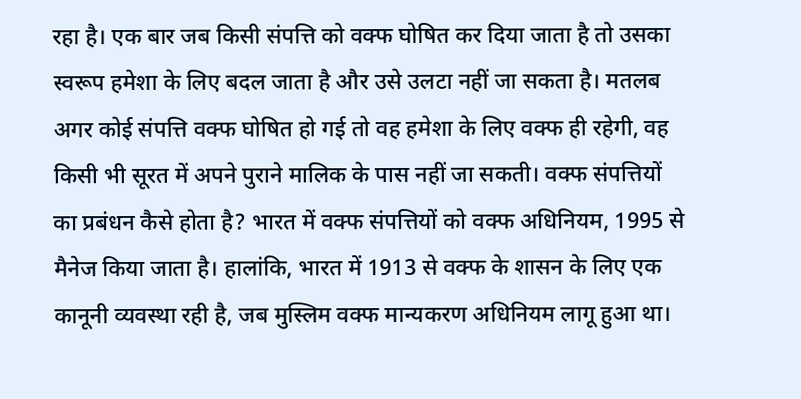रहा है। एक बार जब किसी संपत्ति को वक्फ घोषित कर दिया जाता है तो उसका स्वरूप हमेशा के लिए बदल जाता है और उसे उलटा नहीं जा सकता है। मतलब अगर कोई संपत्ति वक्फ घोषित हो गई तो वह हमेशा के लिए वक्फ ही रहेगी, वह किसी भी सूरत में अपने पुराने मालिक के पास नहीं जा सकती। वक्फ संपत्तियों का प्रबंधन कैसे होता है? भारत में वक्फ संपत्तियों को वक्फ अधिनियम, 1995 से मैनेज किया जाता है। हालांकि, भारत में 1913 से वक्फ के शासन के लिए एक कानूनी व्यवस्था रही है, जब मुस्लिम वक्फ मान्यकरण अधिनियम लागू हुआ था।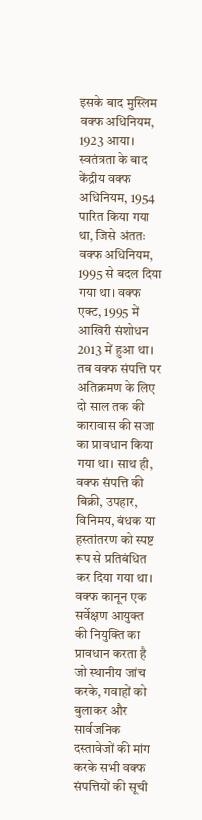इसके बाद मुस्लिम वक्फ अधिनियम, 1923 आया। स्वतंत्रता के बाद केंद्रीय वक्फ अधिनियम, 1954 पारित किया गया था, जिसे अंततः वक्फ अधिनियम, 1995 से बदल दिया गया था। वक्फ एक्ट, 1995 में आखिरी संशोधन 2013 में हुआ था। तब वक्फ संपत्ति पर अतिक्रमण के लिए दो साल तक की कारावास की सजा का प्रावधान किया गया था। साथ ही, वक्फ संपत्ति की बिक्री, उपहार, विनिमय, बंधक या हस्तांतरण को स्पष्ट रूप से प्रतिबंधित कर दिया गया था। वक्फ कानून एक सर्वेक्षण आयुक्त की नियुक्ति का प्रावधान करता है जो स्थानीय जांच करके, गवाहों को बुलाकर और सार्वजनिक दस्तावेजों की मांग करके सभी वक्फ संपत्तियों की सूची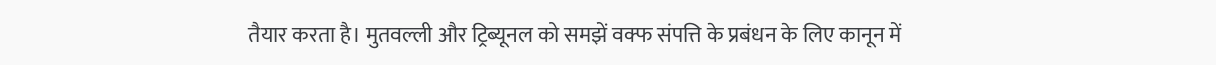तैयार करता है। मुतवल्ली और ट्रिब्यूनल को समझें वक्फ संपत्ति के प्रबंधन के लिए कानून में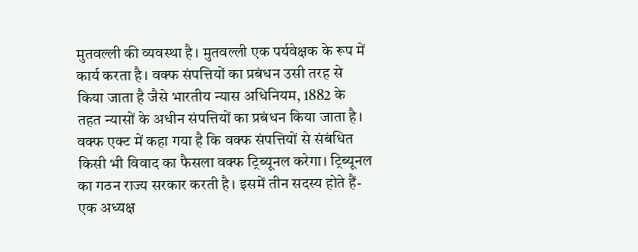मुतवल्ली की व्यवस्था है। मुतवल्ली एक पर्यवेक्षक के रूप में कार्य करता है। वक्फ संपत्तियों का प्रबंधन उसी तरह से किया जाता है जैसे भारतीय न्यास अधिनियम, 1882 के तहत न्यासों के अधीन संपत्तियों का प्रबंधन किया जाता है। वक्फ एक्ट में कहा गया है कि वक्फ संपत्तियों से संबंधित किसी भी विवाद का फैसला वक्फ ट्रिब्यूनल करेगा। ट्रिब्यूनल का गठन राज्य सरकार करती है। इसमें तीन सदस्य होते हैं- एक अध्यक्ष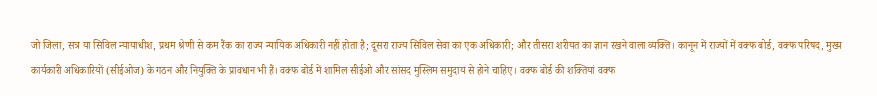जो जिला, सत्र या सिविल न्यायाधीश, प्रथम श्रेणी से कम रैंक का राज्य न्यायिक अधिकारी नहीं होता है; दूसरा राज्य सिविल सेवा का एक अधिकारी; और तीसरा शरीयत का ज्ञान रखने वाला व्यक्ति। कानून में राज्यों में वक्फ बोर्ड, वक्फ परिषद, मुख्य कार्यकारी अधिकारियों (सीईओज) के गठन और नियुक्ति के प्रावधान भी हैं। वक्फ बोर्ड में शामिल सीईओ और सांसद मुस्लिम समुदाय से होने चाहिए। वक्फ बोर्ड की शक्तियां वक्फ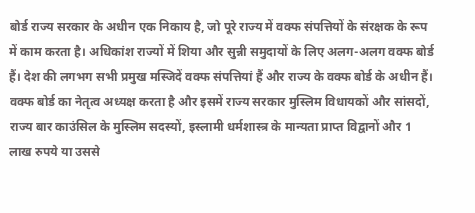बोर्ड राज्य सरकार के अधीन एक निकाय है, जो पूरे राज्य में वक्फ संपत्तियों के संरक्षक के रूप में काम करता है। अधिकांश राज्यों में शिया और सुन्नी समुदायों के लिए अलग-अलग वक्फ बोर्ड हैं। देश की लगभग सभी प्रमुख मस्जिदें वक्फ संपत्तियां हैं और राज्य के वक्फ बोर्ड के अधीन हैं। वक्फ बोर्ड का नेतृत्व अध्यक्ष करता है और इसमें राज्य सरकार मुस्लिम विधायकों और सांसदों, राज्य बार काउंसिल के मुस्लिम सदस्यों, इस्लामी धर्मशास्त्र के मान्यता प्राप्त विद्वानों और 1 लाख रुपये या उससे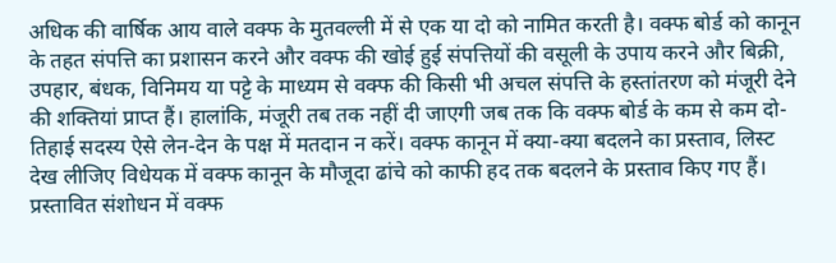अधिक की वार्षिक आय वाले वक्फ के मुतवल्ली में से एक या दो को नामित करती है। वक्फ बोर्ड को कानून के तहत संपत्ति का प्रशासन करने और वक्फ की खोई हुई संपत्तियों की वसूली के उपाय करने और बिक्री, उपहार, बंधक, विनिमय या पट्टे के माध्यम से वक्फ की किसी भी अचल संपत्ति के हस्तांतरण को मंजूरी देने की शक्तियां प्राप्त हैं। हालांकि, मंजूरी तब तक नहीं दी जाएगी जब तक कि वक्फ बोर्ड के कम से कम दो-तिहाई सदस्य ऐसे लेन-देन के पक्ष में मतदान न करें। वक्फ कानून में क्या-क्या बदलने का प्रस्ताव, लिस्ट देख लीजिए विधेयक में वक्फ कानून के मौजूदा ढांचे को काफी हद तक बदलने के प्रस्ताव किए गए हैं। प्रस्तावित संशोधन में वक्फ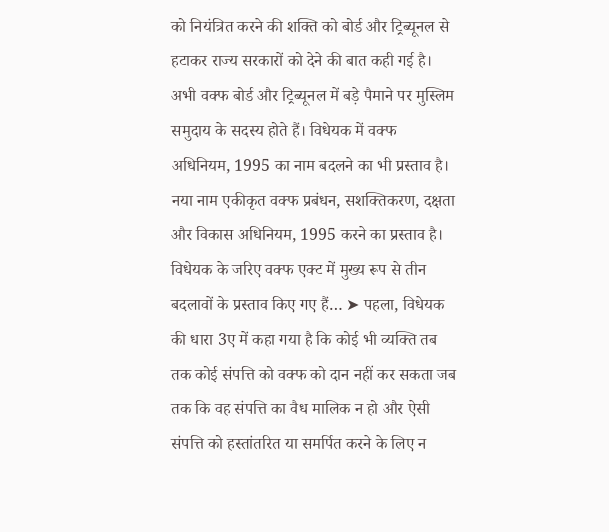को नियंत्रित करने की शक्ति को बोर्ड और ट्रिब्यूनल से हटाकर राज्य सरकारों को देने की बात कही गई है। अभी वक्फ बोर्ड और ट्रिब्यूनल में बड़े पैमाने पर मुस्लिम समुदाय के सदस्य होते हैं। विधेयक में वक्फ अधिनियम, 1995 का नाम बदलने का भी प्रस्ताव है। नया नाम एकीकृत वक्फ प्रबंधन, सशक्तिकरण, दक्षता और विकास अधिनियम, 1995 करने का प्रस्ताव है। विधेयक के जरिए वक्फ एक्ट में मुख्य रूप से तीन बदलावों के प्रस्ताव किए गए हैं… ➤ पहला, विधेयक की धारा 3ए में कहा गया है कि कोई भी व्यक्ति तब तक कोई संपत्ति को वक्फ को दान नहीं कर सकता जब तक कि वह संपत्ति का वैध मालिक न हो और ऐसी संपत्ति को हस्तांतरित या समर्पित करने के लिए न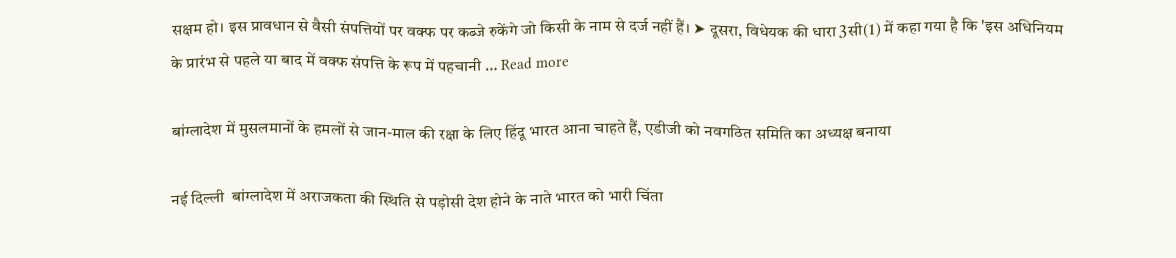सक्षम हो। इस प्रावधान से वैसी संपत्तियों पर वक्फ पर कब्जे रुकेंगे जो किसी के नाम से दर्ज नहीं हैं। ➤ दूसरा, विधेयक की धारा 3सी(1) में कहा गया है कि 'इस अधिनियम के प्रारंभ से पहले या बाद में वक्फ संपत्ति के रूप में पहचानी … Read more

बांग्लादेश में मुसलमानों के हमलों से जान-माल की रक्षा के लिए हिंदू भारत आना चाहते हैं, एडीजी को नवगठित समिति का अध्यक्ष बनाया

नई दिल्ली  बांग्लादेश में अराजकता की स्थिति से पड़ोसी देश होने के नाते भारत को भारी चिंता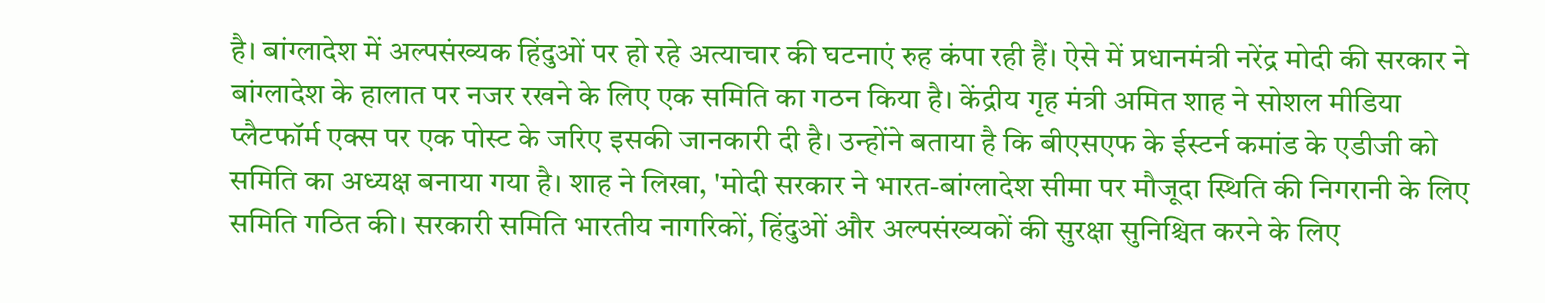है। बांग्लादेश में अल्पसंख्यक हिंदुओं पर हो रहे अत्याचार की घटनाएं रुह कंपा रही हैं। ऐसे में प्रधानमंत्री नरेंद्र मोदी की सरकार ने बांग्लादेश के हालात पर नजर रखने के लिए एक समिति का गठन किया है। केंद्रीय गृह मंत्री अमित शाह ने सोशल मीडिया प्लैटफॉर्म एक्स पर एक पोस्ट के जरिए इसकी जानकारी दी है। उन्होंने बताया है कि बीएसएफ के ईस्टर्न कमांड के एडीजी को समिति का अध्यक्ष बनाया गया है। शाह ने लिखा, 'मोदी सरकार ने भारत-बांग्लादेश सीमा पर मौजूदा स्थिति की निगरानी के लिए समिति गठित की। सरकारी समिति भारतीय नागरिकों, हिंदुओं और अल्पसंख्यकों की सुरक्षा सुनिश्चित करने के लिए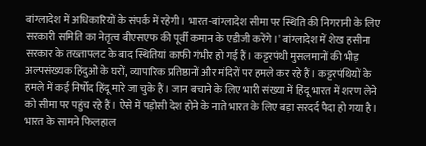बांग्लादेश में अधिकारियों के संपर्क में रहेगी। भारत-बांग्लादेश सीमा पर स्थिति की निगरानी के लिए सरकारी समिति का नेतृत्व बीएसएफ की पूर्वी कमान के एडीजी करेंगे।' बांग्लादेश में शेख हसीना सरकार के तख्तापलट के बाद स्थितियां काफी गंभीर हो गई हैं। कट्टरपंथी मुसलमानों की भीड़ अल्पसंख्यक हिंदुओं के घरों, व्यापारिक प्रतिष्ठानों और मंदिरों पर हमले कर रहे हैं। कट्टरपंथियों के हमले में कई निर्षोद हिंदू मारे जा चुके हैं। जान बचाने के लिए भारी संख्या में हिंदू भारत में शरण लेने को सीमा पर पहुंच रहे हैं। ऐसे में पड़ोसी देश होने के नाते भारत के लिए बड़ा सरदर्द पैदा हो गया है। भारत के सामने फिलहाल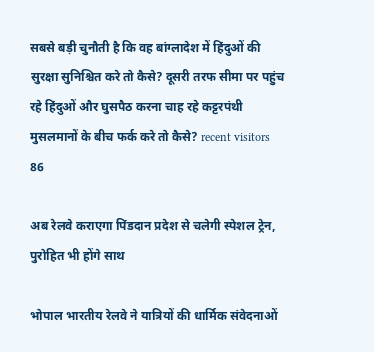सबसे बड़ी चुनौती है कि वह बांग्लादेश में हिंदुओं की सुरक्षा सुनिश्चित करे तो कैसे? दूसरी तरफ सीमा पर पहुंच रहे हिंदुओं और घुसपैठ करना चाह रहे कट्टरपंथी मुसलमानों के बीच फर्क करे तो कैसे? recent visitors 86

अब रेलवे कराएगा पिंडदान प्रदेश से चलेगी स्पेशल ट्रेन, पुरोहित भी होंगे साथ

भोपाल भारतीय रेलवे ने यात्रियों की धार्मिक संवेदनाओं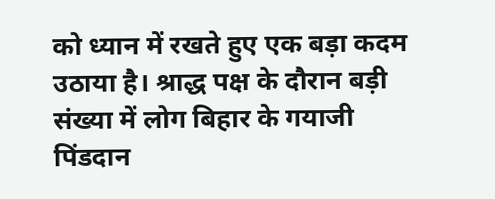को ध्यान में रखते हुए एक बड़ा कदम उठाया है। श्राद्ध पक्ष के दौरान बड़ी संख्या में लोग बिहार के गयाजी पिंडदान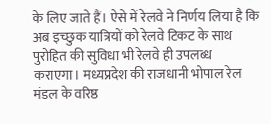के लिए जाते हैं। ऐसे में रेलवे ने निर्णय लिया है कि अब इच्छुक यात्रियों को रेलवे टिकट के साथ पुरोहित की सुविधा भी रेलवे ही उपलब्ध कराएगा। मध्यप्रदेश की राजधानी भोपाल रेल मंडल के वरिष्ठ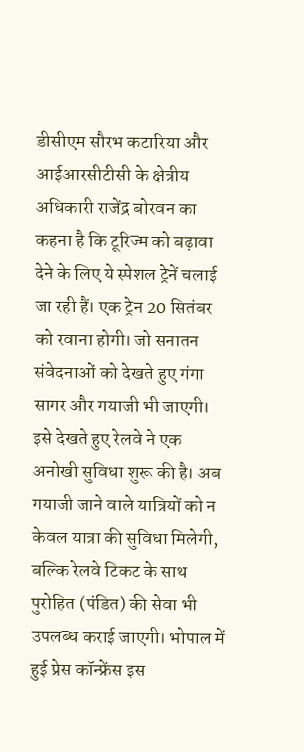डीसीएम सौरभ कटारिया और आईआरसीटीसी के क्षेत्रीय अधिकारी राजेंद्र बोरवन का कहना है कि टूरिज्म को बढ़ावा देने के लिए ये स्पेशल ट्रेनें चलाई जा रही हैं। एक ट्रेन 20 सितंबर को रवाना होगी। जो सनातन संवेदनाओं को देखते हुए गंगा सागर और गयाजी भी जाएगी।   इसे देखते हुए रेलवे ने एक अनोखी सुविधा शुरू की है। अब गयाजी जाने वाले यात्रियों को न केवल यात्रा की सुविधा मिलेगी, बल्कि रेलवे टिकट के साथ पुरोहित (पंडित) की सेवा भी उपलब्ध कराई जाएगी। भोपाल में हुई प्रेस कॉन्फ्रेंस इस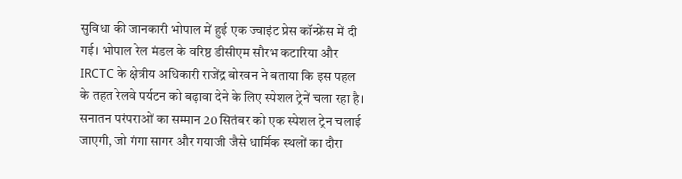सुविधा की जानकारी भोपाल में हुई एक ज्वाइंट प्रेस कॉन्फ्रेंस में दी गई। भोपाल रेल मंडल के वरिष्ठ डीसीएम सौरभ कटारिया और IRCTC के क्षेत्रीय अधिकारी राजेंद्र बोरवन ने बताया कि इस पहल के तहत रेलवे पर्यटन को बढ़ावा देने के लिए स्पेशल ट्रेनें चला रहा है। सनातन परंपराओं का सम्मान 20 सितंबर को एक स्पेशल ट्रेन चलाई जाएगी, जो गंगा सागर और गयाजी जैसे धार्मिक स्थलों का दौरा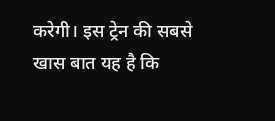करेगी। इस ट्रेन की सबसे खास बात यह है कि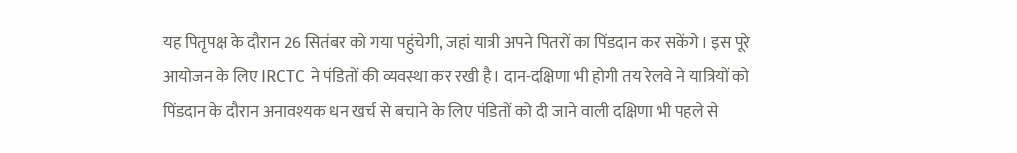यह पितृपक्ष के दौरान 26 सितंबर को गया पहुंचेगी, जहां यात्री अपने पितरों का पिंडदान कर सकेंगे। इस पूरे आयोजन के लिए IRCTC ने पंडितों की व्यवस्था कर रखी है। दान-दक्षिणा भी होगी तय रेलवे ने यात्रियों को पिंडदान के दौरान अनावश्यक धन खर्च से बचाने के लिए पंडितों को दी जाने वाली दक्षिणा भी पहले से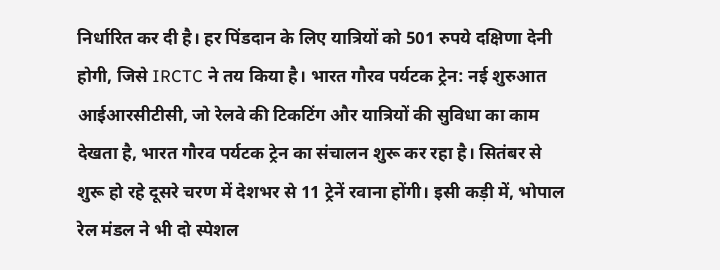निर्धारित कर दी है। हर पिंडदान के लिए यात्रियों को 501 रुपये दक्षिणा देनी होगी, जिसे IRCTC ने तय किया है। भारत गौरव पर्यटक ट्रेन: नई शुरुआत आईआरसीटीसी, जो रेलवे की टिकटिंग और यात्रियों की सुविधा का काम देखता है, भारत गौरव पर्यटक ट्रेन का संचालन शुरू कर रहा है। सितंबर से शुरू हो रहे दूसरे चरण में देशभर से 11 ट्रेनें रवाना होंगी। इसी कड़ी में, भोपाल रेल मंडल ने भी दो स्पेशल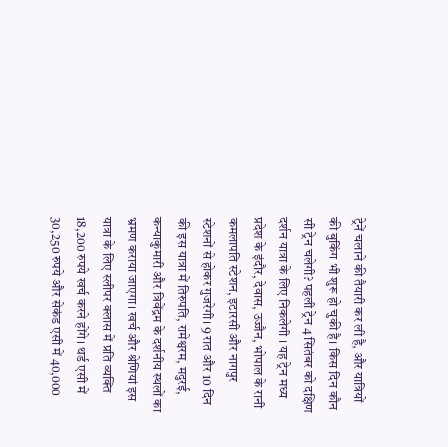ट्रेनें चलाने की तैयारी कर ली है, और यात्रियों की बुकिंग भी शुरू हो चुकी है। किस दिन कौन सी ट्रेन चलेगी? पहली ट्रेन 4 सितंबर को दक्षिण दर्शन यात्रा के लिए निकलेगी । यह ट्रेन मध्य प्रदेश के इंदौर, देवास, उज्जैन, भोपाल के रानी कमलापति स्टेशन, इटारसी और नागपुर स्टेशनों से होकर गुजरेगी। 9 रात और 10 दिन की इस यात्रा में तिरुपति, रामेश्वरम, मदुरई, कन्याकुमारी और त्रिवेंद्रम के दर्शनीय स्थलों का भ्रमण कराया जाएगा। खर्च और श्रेणियां इस यात्रा के लिए स्लीपर क्लास में प्रति व्यक्ति 18,200 रुपये खर्च करने होंगे। थर्ड एसी में 30,250 रुपये और सेकंड एसी में 40,000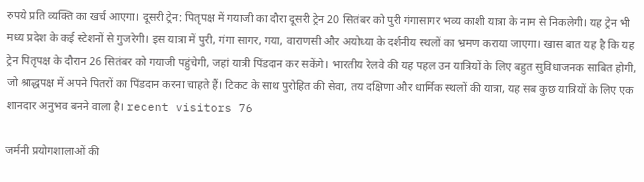रुपये प्रति व्यक्ति का खर्च आएगा। दूसरी ट्रेन: पितृपक्ष में गयाजी का दौरा दूसरी ट्रेन 20 सितंबर को पुरी गंगासागर भव्य काशी यात्रा के नाम से निकलेगी। यह ट्रेन भी मध्य प्रदेश के कई स्टेशनों से गुजरेगी। इस यात्रा में पुरी, गंगा सागर, गया, वाराणसी और अयोध्या के दर्शनीय स्थलों का भ्रमण कराया जाएगा। खास बात यह है कि यह ट्रेन पितृपक्ष के दौरान 26 सितंबर को गयाजी पहुंचेगी, जहां यात्री पिंडदान कर सकेंगे। भारतीय रेलवे की यह पहल उन यात्रियों के लिए बहुत सुविधाजनक साबित होगी, जो श्राद्धपक्ष में अपने पितरों का पिंडदान करना चाहते हैं। टिकट के साथ पुरोहित की सेवा, तय दक्षिणा और धार्मिक स्थलों की यात्रा, यह सब कुछ यात्रियों के लिए एक शानदार अनुभव बनने वाला है। recent visitors 76

जर्मनी प्रयोगशालाओं की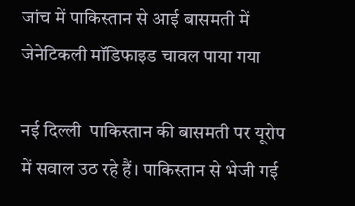जांच में पाकिस्तान से आई बासमती में जेनेटिकली मॉडिफाइड चावल पाया गया

नई दिल्ली  पाकिस्तान की बासमती पर यूरोप में सवाल उठ रहे हैं। पाकिस्तान से भेजी गई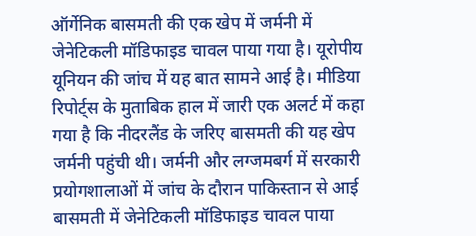ऑर्गेनिक बासमती की एक खेप में जर्मनी में जेनेटिकली मॉडिफाइड चावल पाया गया है। यूरोपीय यूनियन की जांच में यह बात सामने आई है। मीडिया रिपोर्ट्स के मुताबिक हाल में जारी एक अलर्ट में कहा गया है कि नीदरलैंड के जरिए बासमती की यह खेप जर्मनी पहुंची थी। जर्मनी और लग्जमबर्ग में सरकारी प्रयोगशालाओं में जांच के दौरान पाकिस्तान से आई बासमती में जेनेटिकली मॉडिफाइड चावल पाया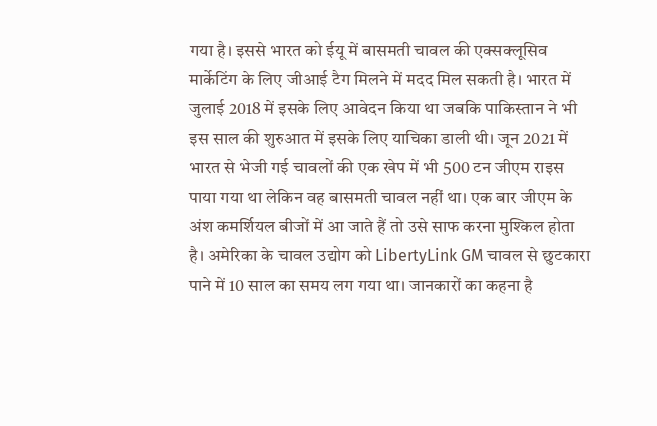गया है। इससे भारत को ईयू में बासमती चावल की एक्सक्लूसिव मार्केटिंग के लिए जीआई टैग मिलने में मदद मिल सकती है। भारत में जुलाई 2018 में इसके लिए आवेदन किया था जबकि पाकिस्तान ने भी इस साल की शुरुआत में इसके लिए याचिका डाली थी। जून 2021 में भारत से भेजी गई चावलों की एक खेप में भी 500 टन जीएम राइस पाया गया था लेकिन वह बासमती चावल नहीं था। एक बार जीएम के अंश कमर्शियल बीजों में आ जाते हैं तो उसे साफ करना मुश्किल होता है। अमेरिका के चावल उद्योग को LibertyLink GM चावल से छुटकारा पाने में 10 साल का समय लग गया था। जानकारों का कहना है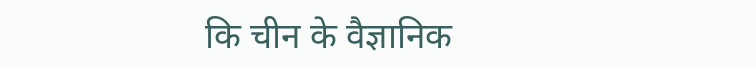कि चीन के वैज्ञानिक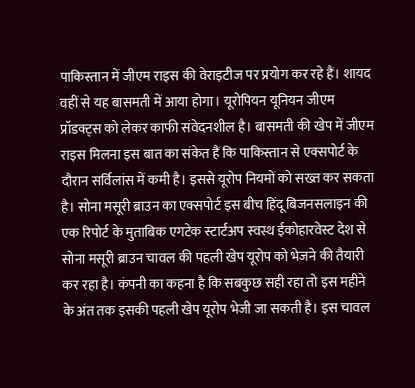पाकिस्तान में जीएम राइस की वेराइटीज पर प्रयोग कर रहे हैं। शायद वहीं से यह बासमती में आया होगा। यूरोपियन यूनियन जीएम प्रॉडक्ट्स को लेकर काफी संवेदनशील है। बासमती की खेप में जीएम राइस मिलना इस बात का संकेत हैं कि पाकिस्तान से एक्सपोर्ट के दौरान सर्विलांस में कमी है। इससे यूरोप नियमों को सख्त कर सकता है। सोना मसूरी ब्राउन का एक्सपोर्ट इस बीच हिंदू बिजनसलाइन की एक रिपोर्ट के मुताबिक एगटेक स्टार्टअप स्वस्थ ईकोहारवेस्ट देश से सोना मसूरी ब्राउन चावल की पहली खेप यूरोप को भेजने की तैयारी कर रहा है। कंपनी का कहना है कि सबकुछ सही रहा तो इस महीने के अंत तक इसकी पहली खेप यूरोप भेजी जा सकती है। इस चावल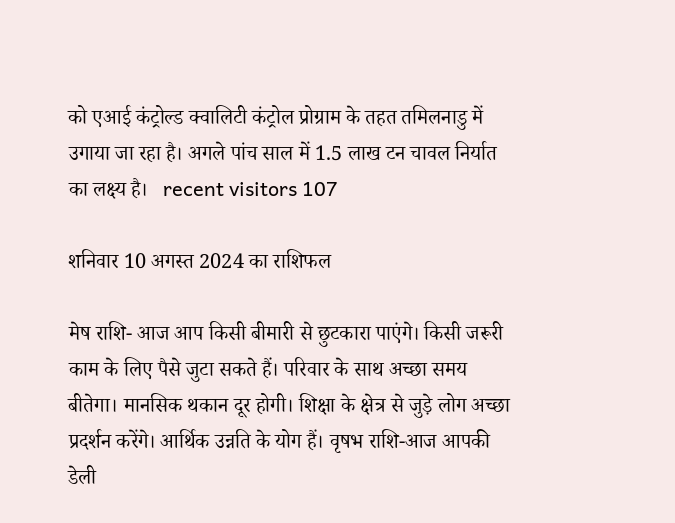को एआई कंट्रोल्ड क्वालिटी कंट्रोल प्रोग्राम के तहत तमिलनाडु में उगाया जा रहा है। अगले पांच साल में 1.5 लाख टन चावल निर्यात का लक्ष्य है।   recent visitors 107

शनिवार 10 अगस्त 2024 का राशिफल

मेष राशि- आज आप किसी बीमारी से छुटकारा पाएंगे। किसी जरूरी काम के लिए पैसे जुटा सकते हैं। परिवार के साथ अच्छा समय बीतेगा। मानसिक थकान दूर होगी। शिक्षा के क्षेत्र से जुड़े लोग अच्छा प्रदर्शन करेंगे। आर्थिक उन्नति के योग हैं। वृषभ राशि-आज आपकी डेली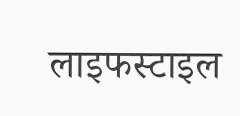लाइफस्टाइल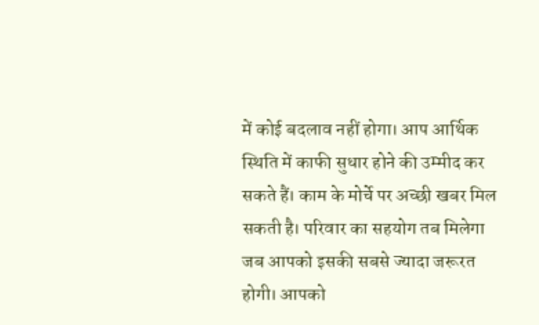में कोई बदलाव नहीं होगा। आप आर्थिक स्थिति में काफी सुधार होने की उम्मीद कर सकते हैं। काम के मोर्चे पर अच्छी खबर मिल सकती है। परिवार का सहयोग तब मिलेगा जब आपको इसकी सबसे ज्यादा जरूरत होगी। आपको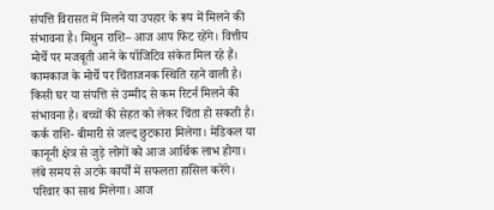संपत्ति विरासत में मिलने या उपहार के रूप में मिलने की संभावना है। मिथुन राशि– आज आप फिट रहेंगे। वित्तीय मोर्चे पर मजबूती आने के पॉजिटिव संकेत मिल रहे हैं। कामकाज के मोर्चे पर चिंताजनक स्थिति रहने वाली है। किसी घर या संपत्ति से उम्मीद से कम रिटर्न मिलने की संभावना है। बच्चों की सेहत को लेकर चिंता हो सकती है। कर्क राशि- बीमारी से जल्द छुटकारा मिलेगा। मेडिकल या कानूनी क्षेत्र से जुड़े लोगों को आज आर्थिक लाभ होगा। लंबे समय से अटके कार्यों में सफलता हासिल करेंगे। परिवार का साथ मिलेगा। आज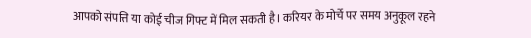आपको संपत्ति या कोई चीज गिफ्ट में मिल सकती है। करियर के मोर्चे पर समय अनुकूल रहने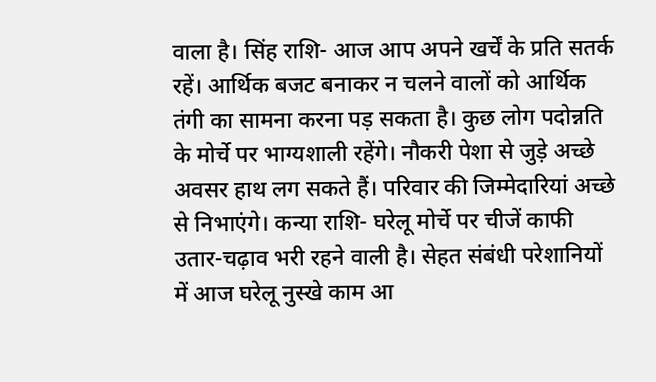वाला है। सिंह राशि- आज आप अपने खर्चें के प्रति सतर्क रहें। आर्थिक बजट बनाकर न चलने वालों को आर्थिक तंगी का सामना करना पड़ सकता है। कुछ लोग पदोन्नति के मोर्चे पर भाग्यशाली रहेंगे। नौकरी पेशा से जुड़े अच्छे अवसर हाथ लग सकते हैं। परिवार की जिम्मेदारियां अच्छे से निभाएंगे। कन्या राशि- घरेलू मोर्चे पर चीजें काफी उतार-चढ़ाव भरी रहने वाली है। सेहत संबंधी परेशानियों में आज घरेलू नुस्खे काम आ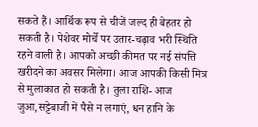सकते हैं। आर्थिक रूप से चीजें जल्द ही बेहतर हो सकती है। पेशेवर मोर्चे पर उतार-चढ़ाव भरी स्थिति रहने वाली है। आपको अच्छी कीमत पर नई संपत्ति खरीदने का अवसर मिलेगा। आज आपकी किसी मित्र से मुलाकात हो सकती है। तुला राशि- आज जुआ,सट्टेबाजी में पैसे न लगाएं, धन हानि के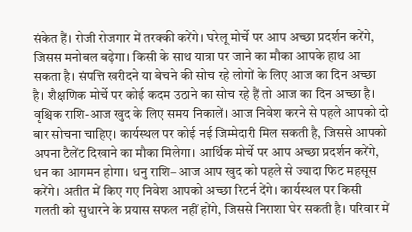संकेत हैं। रोजी रोजगार में तरक्की करेंगे। घरेलू मोर्चे पर आप अच्छा प्रदर्शन करेंगे, जिसस मनोबल बढ़ेगा। किसी के साथ यात्रा पर जाने का मौका आपके हाथ आ सकता है। संपत्ति खरीदने या बेचने की सोच रहे लोगों के लिए आज का दिन अच्छा है। शैक्षणिक मोर्चे पर कोई कदम उठाने का सोच रहे हैं तो आज का दिन अच्छा है। वृश्चिक राशि-आज खुद के लिए समय निकालें। आज निवेश करने से पहले आपको दो बार सोचना चाहिए। कार्यस्थल पर कोई नई जिम्मेदारी मिल सकती है, जिससे आपको अपना टैलेंट दिखाने का मौका मिलेगा। आर्थिक मोर्चे पर आप अच्छा प्रदर्शन करेंगे, धन का आगमन होगा। धनु राशि– आज आप खुद को पहले से ज्यादा फिट महसूस करेंगे। अतीत में किए गए निवेश आपको अच्छा रिटर्न देंगे। कार्यस्थल पर किसी गलती को सुधारने के प्रयास सफल नहीं होंगे, जिससे निराशा घेर सकती है। परिवार में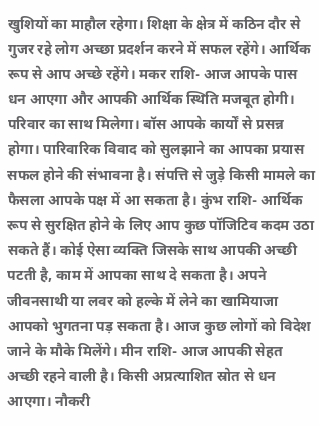खुशियों का माहौल रहेगा। शिक्षा के क्षेत्र में कठिन दौर से गुजर रहे लोग अच्छा प्रदर्शन करने में सफल रहेंगे। आर्थिक रूप से आप अच्छे रहेंगे। मकर राशि- आज आपके पास धन आएगा और आपकी आर्थिक स्थिति मजबूत होगी। परिवार का साथ मिलेगा। बॉस आपके कार्यों से प्रसन्न होगा। पारिवारिक विवाद को सुलझाने का आपका प्रयास सफल होने की संभावना है। संपत्ति से जुड़े किसी मामले का फैसला आपके पक्ष में आ सकता है। कुंभ राशि- आर्थिक रूप से सुरक्षित होने के लिए आप कुछ पॉजिटिव कदम उठा सकते हैं। कोई ऐसा व्यक्ति जिसके साथ आपकी अच्छी पटती है, काम में आपका साथ दे सकता है। अपने जीवनसाथी या लवर को हल्के में लेने का खामियाजा आपको भुगतना पड़ सकता है। आज कुछ लोगों को विदेश जाने के मौके मिलेंगे। मीन राशि- आज आपकी सेहत अच्छी रहने वाली है। किसी अप्रत्याशित स्रोत से धन आएगा। नौकरी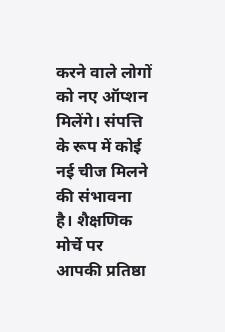करने वाले लोगों को नए ऑप्शन मिलेंगे। संपत्ति के रूप में कोई नई चीज मिलने की संभावना है। शैक्षणिक मोर्चे पर आपकी प्रतिष्ठा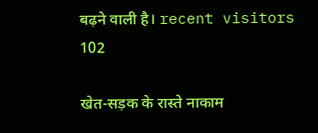बढ़ने वाली है। recent visitors 102

खेत-सड़क के रास्ते नाकाम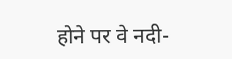होने पर वे नदी-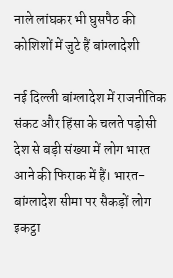नाले लांघकर भी घुसपैठ की कोशिशों में जुटे हैं बांग्लादेशी

नई दिल्ली बांग्लादेश में राजनीतिक संकट और हिंसा के चलते पड़ोसी देश से बड़ी संख्या में लोग भारत आने की फिराक में हैं। भारत-बांग्लादेश सीमा पर सैकड़ों लोग इकट्ठा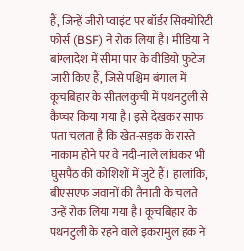हैं, जिन्हें जीरो प्वाइंट पर बॉर्डर सिक्योरिटी फोर्स (BSF) ने रोक लिया है। मीडिया ने बांग्लादेश में सीमा पार के वीडियो फुटेज जारी किए हैं, जिसे पश्चिम बंगाल में कूचबिहार के सीतलकुची में पथनटुली से कैप्चर किया गया है। इसे देखकर साफ पता चलता है कि खेत-सड़क के रास्ते नाकाम होने पर वे नदी-नाले लांघकर भी घुसपैठ की कोशिशों में जुटे हैं। हालांकि, बीएसएफ जवानों की तैनाती के चलते उन्हें रोक लिया गया है। कूचबिहार के पथनटुली के रहने वाले इकरामुल हक ने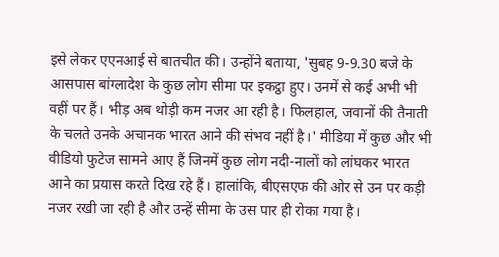इसे लेकर एएनआई से बातचीत की। उन्होंने बताया, 'सुबह 9-9.30 बजे के आसपास बांग्लादेश के कुछ लोग सीमा पर इकट्ठा हुए। उनमें से कई अभी भी वहीं पर हैं। भीड़ अब थोड़ी कम नजर आ रही है। फिलहाल, जवानों की तैनाती के चलते उनके अचानक भारत आने की संभव नहीं है।' मीडिया में कुछ और भी वीडियो फुटेज सामने आए हैं जिनमें कुछ लोग नदी-नालों को लांघकर भारत आने का प्रयास करते दिख रहे हैं। हालांकि, बीएसएफ की ओर से उन पर कड़ी नजर रखी जा रही है और उन्हें सीमा के उस पार ही रोका गया है।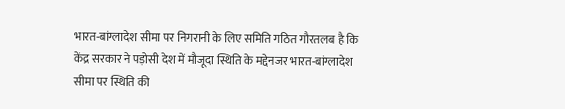भारत-बांग्लादेश सीमा पर निगरानी के लिए समिति गठित गौरतलब है कि केंद्र सरकार ने पड़ोसी देश में मौजूदा स्थिति के मद्देनजर भारत-बांग्लादेश सीमा पर स्थिति की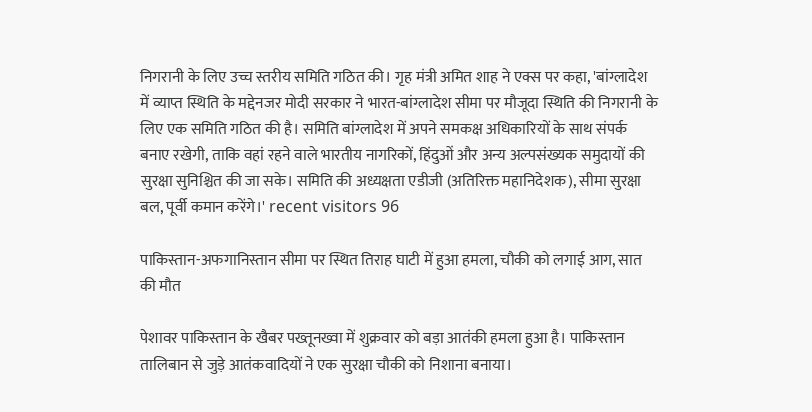निगरानी के लिए उच्च स्तरीय समिति गठित की। गृह मंत्री अमित शाह ने एक्स पर कहा, 'बांग्लादेश में व्याप्त स्थिति के मद्देनजर मोदी सरकार ने भारत-बांग्लादेश सीमा पर मौजूदा स्थिति की निगरानी के लिए एक समिति गठित की है। समिति बांग्लादेश में अपने समकक्ष अधिकारियों के साथ संपर्क बनाए रखेगी, ताकि वहां रहने वाले भारतीय नागरिकों, हिंदुओं और अन्य अल्पसंख्यक समुदायों की सुरक्षा सुनिश्चित की जा सके। समिति की अध्यक्षता एडीजी (अतिरिक्त महानिदेशक), सीमा सुरक्षा बल, पूर्वी कमान करेंगे।' recent visitors 96

पाकिस्तान-अफगानिस्तान सीमा पर स्थित तिराह घाटी में हुआ हमला, चौकी को लगाई आग, सात की मौत

पेशावर पाकिस्तान के खैबर पख्तूनख्वा में शुक्रवार को बड़ा आतंकी हमला हुआ है। पाकिस्तान तालिबान से जुड़े आतंकवादियों ने एक सुरक्षा चौकी को निशाना बनाया।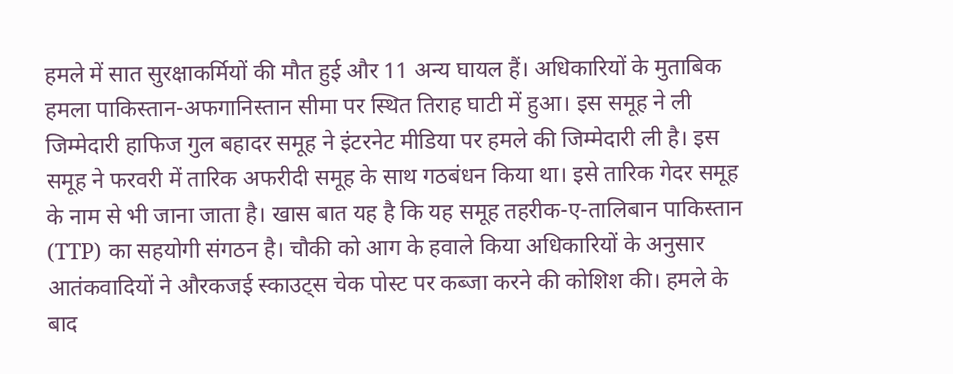हमले में सात सुरक्षाकर्मियों की मौत हुई और 11 अन्य घायल हैं। अधिकारियों के मुताबिक हमला पाकिस्तान-अफगानिस्तान सीमा पर स्थित तिराह घाटी में हुआ। इस समूह ने ली जिम्मेदारी हाफिज गुल बहादर समूह ने इंटरनेट मीडिया पर हमले की जिम्मेदारी ली है। इस समूह ने फरवरी में तारिक अफरीदी समूह के साथ गठबंधन किया था। इसे तारिक गेदर समूह के नाम से भी जाना जाता है। खास बात यह है कि यह समूह तहरीक-ए-तालिबान पाकिस्तान (TTP) का सहयोगी संगठन है। चौकी को आग के हवाले किया अधिकारियों के अनुसार आतंकवादियों ने औरकजई स्काउट्स चेक पोस्ट पर कब्जा करने की कोशिश की। हमले के बाद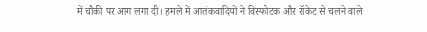में चौकी पर आग लगा दी। हमले में आतंकवादियों ने विस्फोटक और रॉकेट से चलने वाले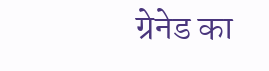ग्रेनेड का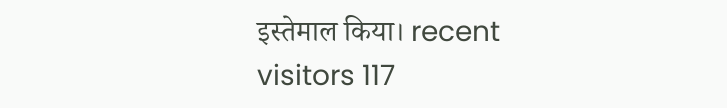इस्तेमाल किया। recent visitors 117